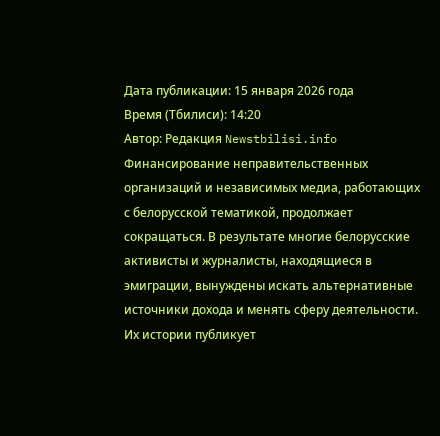Дата публикации: 15 января 2026 года
Время (Тбилиси): 14:20
Автор: Редакция Newstbilisi.info
Финансирование неправительственных организаций и независимых медиа, работающих с белорусской тематикой, продолжает сокращаться. В результате многие белорусские активисты и журналисты, находящиеся в эмиграции, вынуждены искать альтернативные источники дохода и менять сферу деятельности. Их истории публикует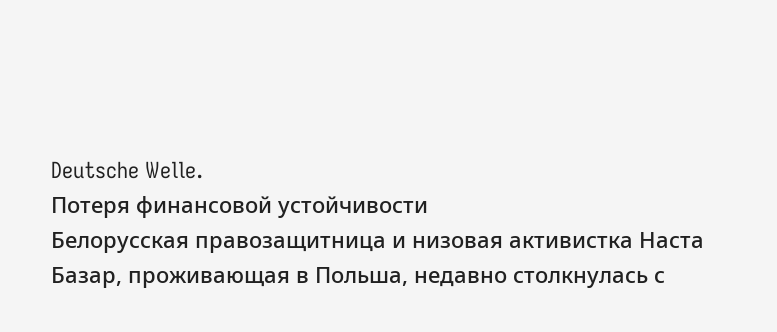Deutsche Welle.
Потеря финансовой устойчивости
Белорусская правозащитница и низовая активистка Наста Базар, проживающая в Польша, недавно столкнулась с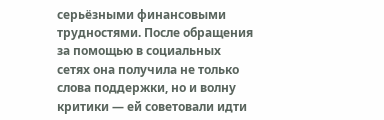серьёзными финансовыми трудностями. После обращения за помощью в социальных сетях она получила не только слова поддержки, но и волну критики — ей советовали идти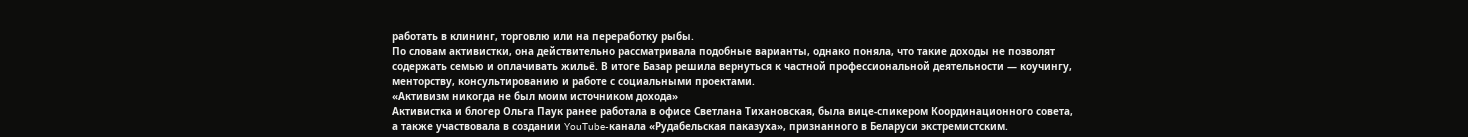работать в клининг, торговлю или на переработку рыбы.
По словам активистки, она действительно рассматривала подобные варианты, однако поняла, что такие доходы не позволят содержать семью и оплачивать жильё. В итоге Базар решила вернуться к частной профессиональной деятельности — коучингу, менторству, консультированию и работе с социальными проектами.
«Активизм никогда не был моим источником дохода»
Активистка и блогер Ольга Паук ранее работала в офисе Светлана Тихановская, была вице-спикером Координационного совета, а также участвовала в создании YouTube-канала «Рудабельская паказуха», признанного в Беларуси экстремистским.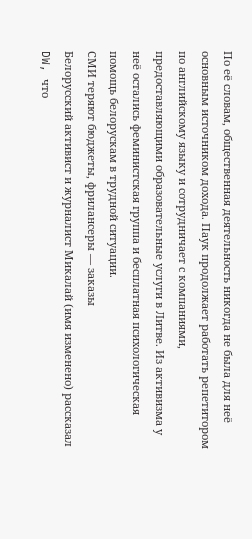По её словам, общественная деятельность никогда не была для неё основным источником дохода. Паук продолжает работать репетитором по английскому языку и сотрудничает с компаниями, предоставляющими образовательные услуги в Литве. Из активизма у неё остались феминистская группа и бесплатная психологическая помощь белорускам в трудной ситуации.
СМИ теряют бюджеты, фрилансеры — заказы
Белорусский активист и журналист Микалай (имя изменено) рассказал DW, что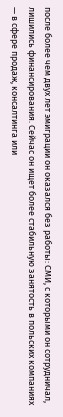после более чем двух лет эмиграции он оказался без работы: СМИ, с которыми он сотрудничал, лишились финансирования. Сейчас он ищет более стабильную занятость в польских компаниях — в сфере продаж, консалтинга или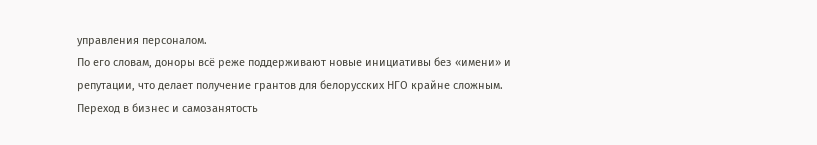управления персоналом.
По его словам, доноры всё реже поддерживают новые инициативы без «имени» и репутации, что делает получение грантов для белорусских НГО крайне сложным.
Переход в бизнес и самозанятость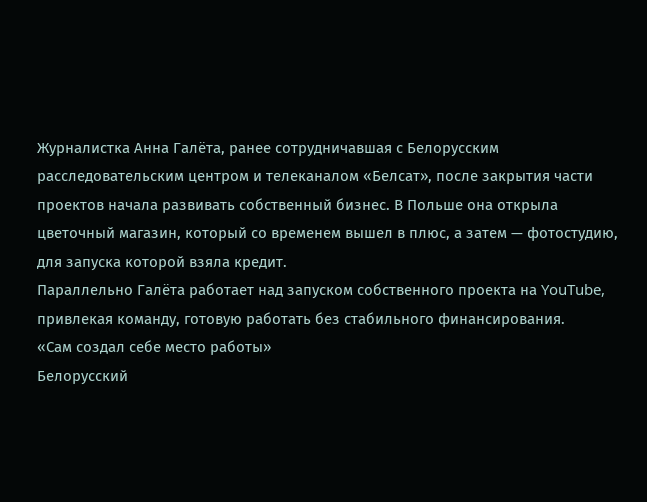Журналистка Анна Галёта, ранее сотрудничавшая с Белорусским расследовательским центром и телеканалом «Белсат», после закрытия части проектов начала развивать собственный бизнес. В Польше она открыла цветочный магазин, который со временем вышел в плюс, а затем — фотостудию, для запуска которой взяла кредит.
Параллельно Галёта работает над запуском собственного проекта на YouTube, привлекая команду, готовую работать без стабильного финансирования.
«Сам создал себе место работы»
Белорусский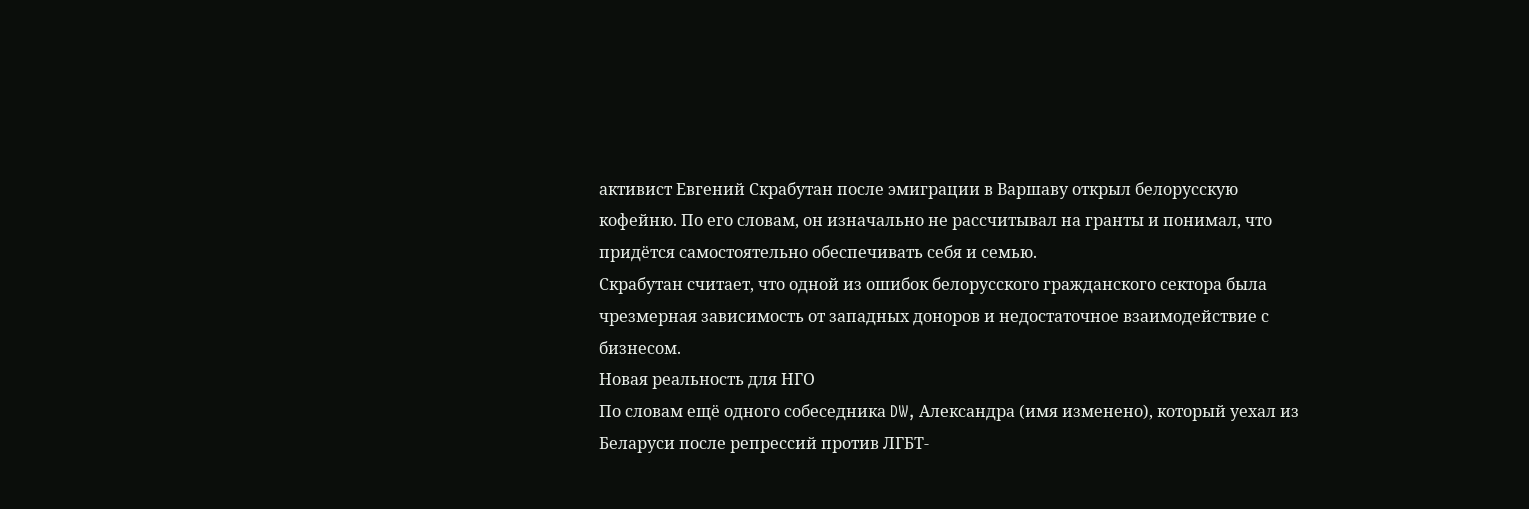активист Евгений Скрабутан после эмиграции в Варшаву открыл белорусскую кофейню. По его словам, он изначально не рассчитывал на гранты и понимал, что придётся самостоятельно обеспечивать себя и семью.
Скрабутан считает, что одной из ошибок белорусского гражданского сектора была чрезмерная зависимость от западных доноров и недостаточное взаимодействие с бизнесом.
Новая реальность для НГО
По словам ещё одного собеседника DW, Александра (имя изменено), который уехал из Беларуси после репрессий против ЛГБТ-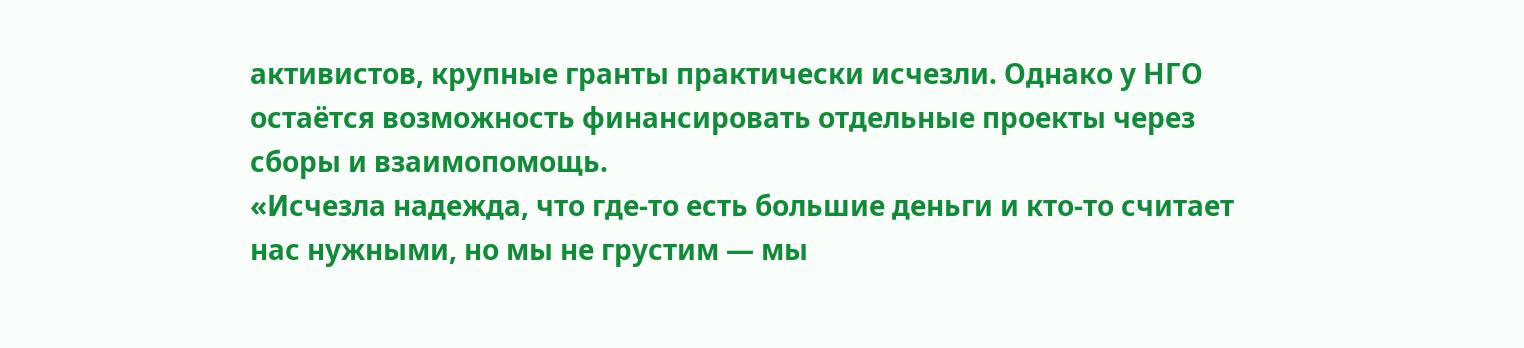активистов, крупные гранты практически исчезли. Однако у НГО остаётся возможность финансировать отдельные проекты через сборы и взаимопомощь.
«Исчезла надежда, что где-то есть большие деньги и кто-то считает нас нужными, но мы не грустим — мы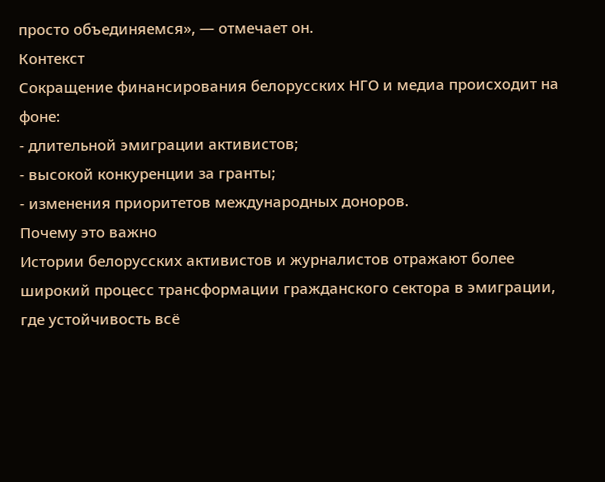просто объединяемся», — отмечает он.
Контекст
Сокращение финансирования белорусских НГО и медиа происходит на фоне:
- длительной эмиграции активистов;
- высокой конкуренции за гранты;
- изменения приоритетов международных доноров.
Почему это важно
Истории белорусских активистов и журналистов отражают более широкий процесс трансформации гражданского сектора в эмиграции, где устойчивость всё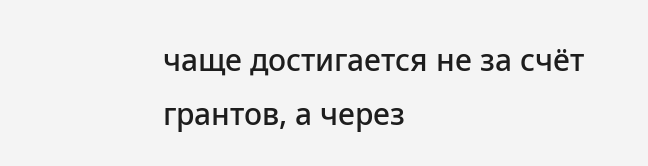чаще достигается не за счёт грантов, а через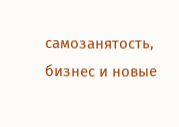самозанятость, бизнес и новые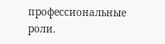профессиональные роли.